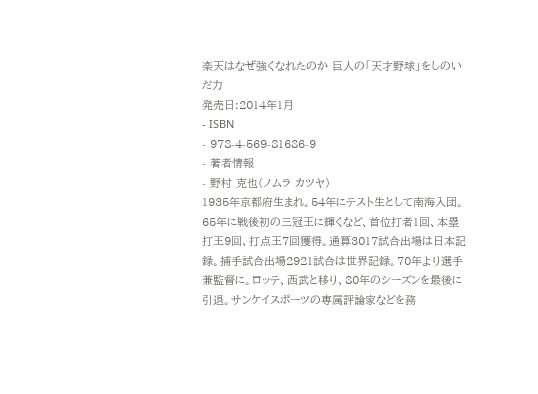楽天はなぜ強くなれたのか 巨人の「天才野球」をしのいだ力
発売日:2014年1月
- ISBN
- 978-4-569-81686-9
- 著者情報
- 野村 克也(ノムラ カツヤ)
1935年京都府生まれ。54年にテスト生として南海入団。65年に戦後初の三冠王に輝くなど、首位打者1回、本塁打王9回、打点王7回獲得。通算3017試合出場は日本記録。捕手試合出場2921試合は世界記録。70年より選手兼監督に。ロッテ、西武と移り、80年のシーズンを最後に引退。サンケイスポーツの専属評論家などを務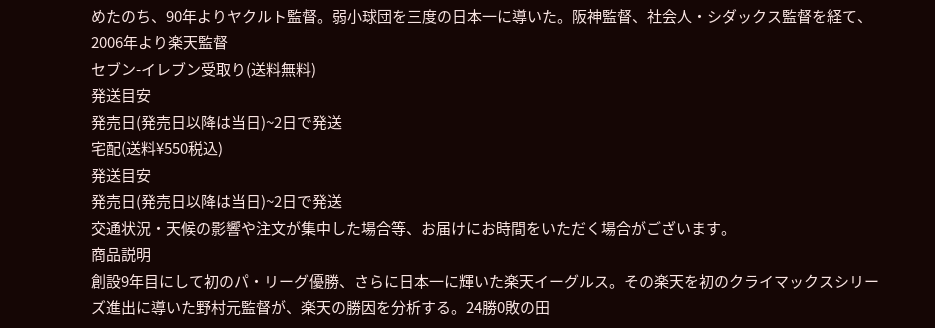めたのち、90年よりヤクルト監督。弱小球団を三度の日本一に導いた。阪神監督、社会人・シダックス監督を経て、2006年より楽天監督
セブン-イレブン受取り(送料無料)
発送目安
発売日(発売日以降は当日)~2日で発送
宅配(送料¥550税込)
発送目安
発売日(発売日以降は当日)~2日で発送
交通状況・天候の影響や注文が集中した場合等、お届けにお時間をいただく場合がございます。
商品説明
創設9年目にして初のパ・リーグ優勝、さらに日本一に輝いた楽天イーグルス。その楽天を初のクライマックスシリーズ進出に導いた野村元監督が、楽天の勝因を分析する。24勝0敗の田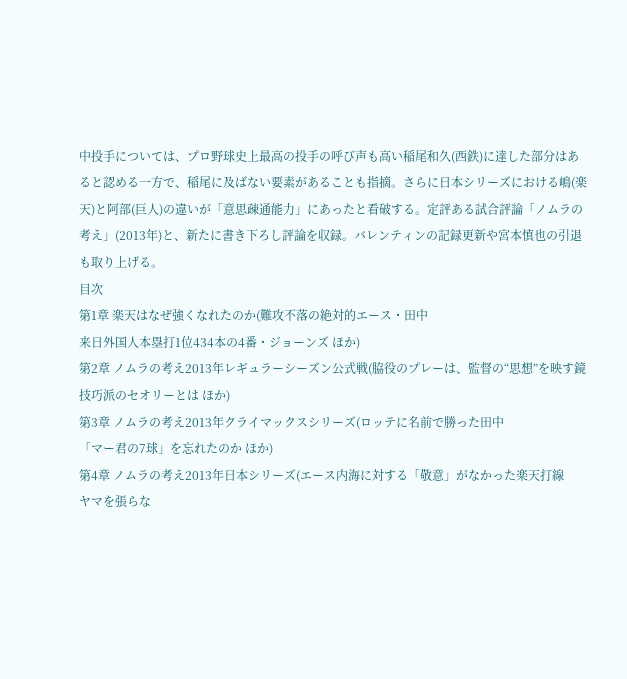中投手については、プロ野球史上最高の投手の呼び声も高い稲尾和久(西鉄)に達した部分はあると認める一方で、稲尾に及ばない要素があることも指摘。さらに日本シリーズにおける嶋(楽天)と阿部(巨人)の違いが「意思疎通能力」にあったと看破する。定評ある試合評論「ノムラの考え」(2013年)と、新たに書き下ろし評論を収録。バレンティンの記録更新や宮本慎也の引退も取り上げる。
目次
第1章 楽天はなぜ強くなれたのか(難攻不落の絶対的エース・田中
来日外国人本塁打1位434本の4番・ジョーンズ ほか)
第2章 ノムラの考え2013年レギュラーシーズン公式戦(脇役のプレーは、監督の“思想”を映す鏡
技巧派のセオリーとは ほか)
第3章 ノムラの考え2013年クライマックスシリーズ(ロッテに名前で勝った田中
「マー君の7球」を忘れたのか ほか)
第4章 ノムラの考え2013年日本シリーズ(エース内海に対する「敬意」がなかった楽天打線
ヤマを張らな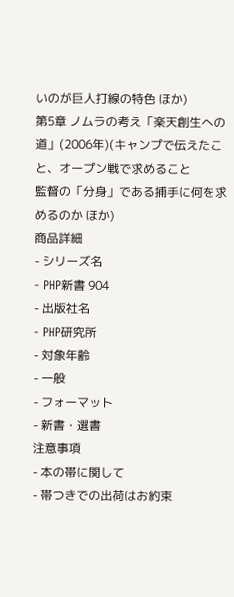いのが巨人打線の特色 ほか)
第5章 ノムラの考え「楽天創生への道」(2006年)(キャンプで伝えたこと、オープン戦で求めること
監督の「分身」である捕手に何を求めるのか ほか)
商品詳細
- シリーズ名
- PHP新書 904
- 出版社名
- PHP研究所
- 対象年齢
- 一般
- フォーマット
- 新書・選書
注意事項
- 本の帯に関して
- 帯つきでの出荷はお約束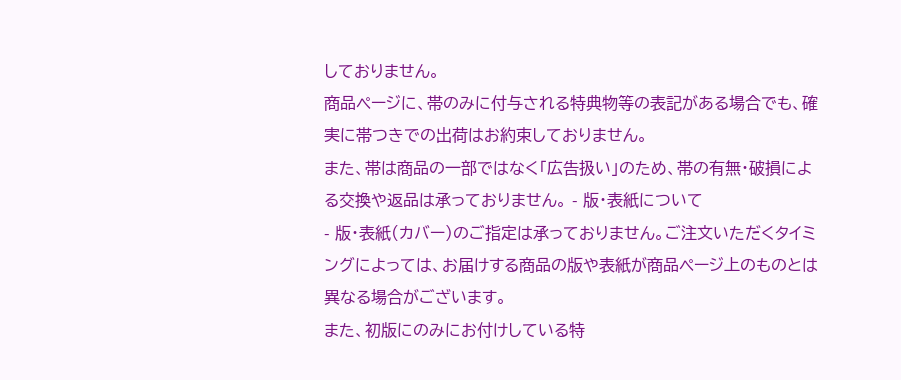しておりません。
商品ページに、帯のみに付与される特典物等の表記がある場合でも、確実に帯つきでの出荷はお約束しておりません。
また、帯は商品の一部ではなく「広告扱い」のため、帯の有無・破損による交換や返品は承っておりません。 - 版・表紙について
- 版・表紙(カバー)のご指定は承っておりません。ご注文いただくタイミングによっては、お届けする商品の版や表紙が商品ページ上のものとは異なる場合がございます。
また、初版にのみにお付けしている特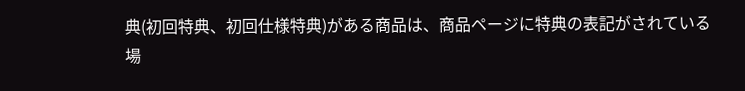典(初回特典、初回仕様特典)がある商品は、商品ページに特典の表記がされている場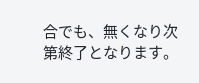合でも、無くなり次第終了となります。